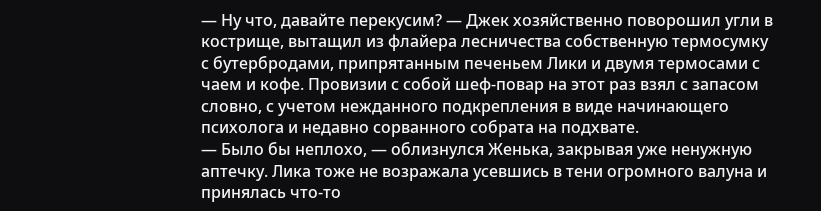— Ну что, давайте перекусим? — Джек хозяйственно поворошил угли в кострище, вытащил из флайера лесничества собственную термосумку с бутербродами, припрятанным печеньем Лики и двумя термосами с чаем и кофе. Провизии с собой шеф-повар на этот раз взял с запасом словно, с учетом нежданного подкрепления в виде начинающего психолога и недавно сорванного собрата на подхвате.
— Было бы неплохо, — облизнулся Женька, закрывая уже ненужную аптечку. Лика тоже не возражала усевшись в тени огромного валуна и принялась что-то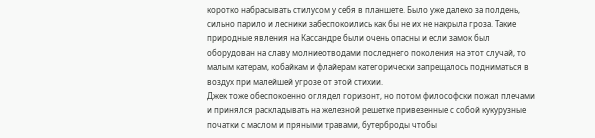коротко набрасывать стилусом у себя в планшете. Было уже далеко за полдень, сильно парило и лесники забеспокоились как бы не их не накрыла гроза. Такие природные явления на Кассандре были очень опасны и если замок был оборудован на славу молниеотводами последнего поколения на этот случай, то малым катерам, кобайкам и флайерам категорически запрещалось подниматься в воздух при малейшей угрозе от этой стихии.
Джек тоже обеспокоенно оглядел горизонт, но потом философски пожал плечами и принялся раскладывать на железной решетке привезенные с собой кукурузные початки с маслом и пряными травами, бутерброды чтобы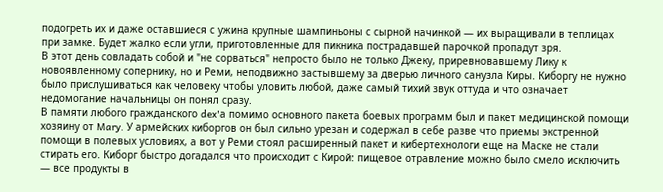подогреть их и даже оставшиеся с ужина крупные шампиньоны с сырной начинкой — их выращивали в теплицах при замке. Будет жалко если угли, приготовленные для пикника пострадавшей парочкой пропадут зря.
В этот день совладать собой и "не сорваться" непросто было не только Джеку, приревновавшему Лику к новоявленному сопернику, но и Реми, неподвижно застывшему за дверью личного санузла Киры. Киборгу не нужно было прислушиваться как человеку чтобы уловить любой, даже самый тихий звук оттуда и что означает недомогание начальницы он понял сразу.
В памяти любого гражданского dex'а помимо основного пакета боевых программ был и пакет медицинской помощи хозяину от Mary. У армейских киборгов он был сильно урезан и содержал в себе разве что приемы экстренной помощи в полевых условиях, а вот у Реми стоял расширенный пакет и кибертехнологи еще на Маске не стали стирать его. Киборг быстро догадался что происходит с Кирой: пищевое отравление можно было смело исключить — все продукты в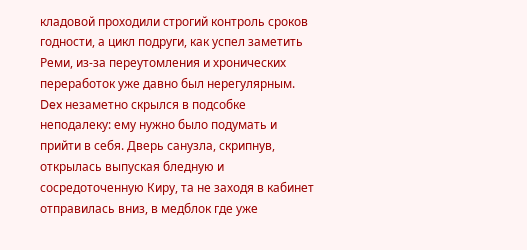кладовой проходили строгий контроль сроков годности, а цикл подруги, как успел заметить Реми, из-за переутомления и хронических переработок уже давно был нерегулярным.
Dex незаметно скрылся в подсобке неподалеку: ему нужно было подумать и прийти в себя. Дверь санузла, скрипнув, открылась выпуская бледную и сосредоточенную Киру, та не заходя в кабинет отправилась вниз, в медблок где уже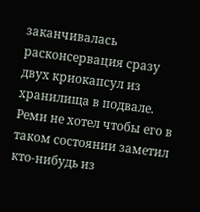заканчивалась расконсервация сразу двух криокапсул из хранилища в подвале.
Реми не хотел чтобы его в таком состоянии заметил кто-нибудь из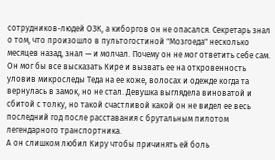сотрудников-людей ОЗК, а киборгов он не опасался. Секретарь знал о том, что произошло в пультогостиной "Мозгоеда" несколько месяцев назад, знал — и молчал. Почему он не мог ответить себе сам. Он мог бы все высказать Кире и вызвать ее на откровенность уловив микроследы Теда на ее коже, волосах и одежде когда та вернулась в замок, но не стал. Девушка выглядела виноватой и сбитой с толку, но такой счастливой какой он не видел ее весь последний год после расставания с брутальным пилотом легендарного транспортника.
А он слишком любил Киру чтобы причинять ей боль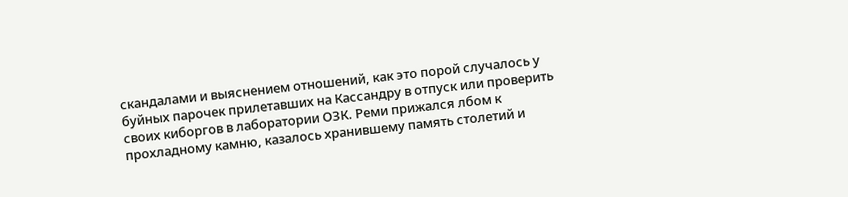скандалами и выяснением отношений, как это порой случалось у буйных парочек прилетавших на Кассандру в отпуск или проверить своих киборгов в лаборатории ОЗК. Реми прижался лбом к прохладному камню, казалось хранившему память столетий и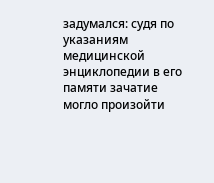задумался: судя по указаниям медицинской энциклопедии в его памяти зачатие могло произойти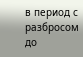в период с разбросом до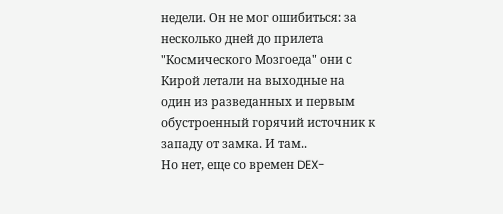недели. Он не мог ошибиться: за несколько дней до прилета "Космического Мозгоеда" они с Кирой летали на выходные на один из разведанных и первым обустроенный горячий источник к западу от замка. И там..
Но нет, еще со времен DEX-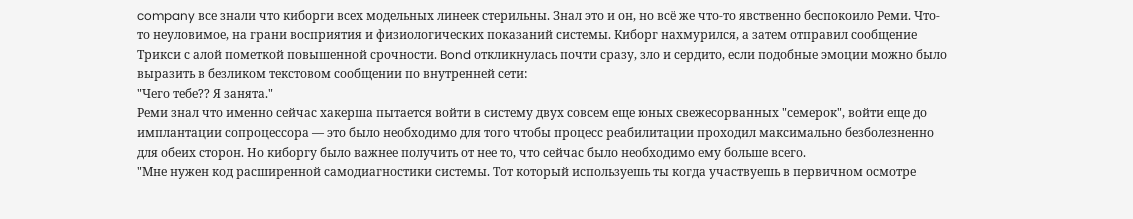company все знали что киборги всех модельных линеек стерильны. Знал это и он, но всё же что-то явственно беспокоило Реми. Что-то неуловимое, на грани восприятия и физиологических показаний системы. Киборг нахмурился, а затем отправил сообщение Трикси с алой пометкой повышенной срочности. Bond откликнулась почти сразу, зло и сердито, если подобные эмоции можно было выразить в безликом текстовом сообщении по внутренней сети:
"Чего тебе?? Я занята."
Реми знал что именно сейчас хакерша пытается войти в систему двух совсем еще юных свежесорванных "семерок", войти еще до имплантации сопроцессора — это было необходимо для того чтобы процесс реабилитации проходил максимально безболезненно для обеих сторон. Но киборгу было важнее получить от нее то, что сейчас было необходимо ему больше всего.
"Мне нужен код расширенной самодиагностики системы. Тот который используешь ты когда участвуешь в первичном осмотре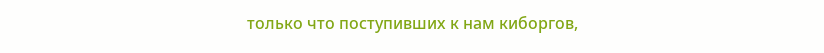только что поступивших к нам киборгов,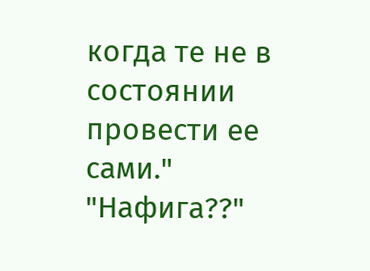когда те не в состоянии провести ее сами."
"Нафига??"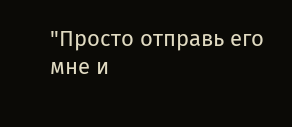"Просто отправь его мне и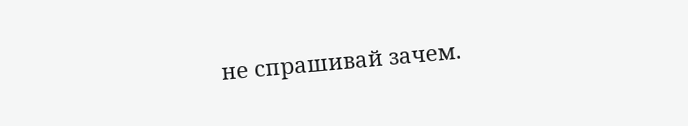не спрашивай зачем.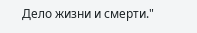Дело жизни и смерти."